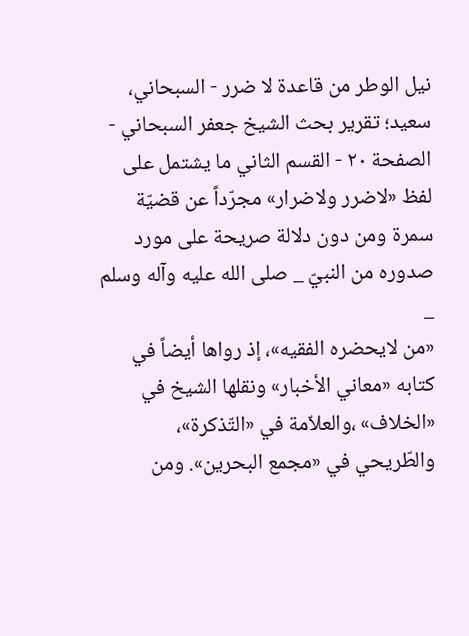نيل الوطر من قاعدة لا ضرر - السبحاني، سعيد؛ تقرير بحث الشيخ جعفر السبحاني - الصفحة ٢٠ - القسم الثاني ما يشتمل على لفظ «لاضرر ولاضرار» مجرّداً عن قضيّة سمرة ومن دون دلالة صريحة على مورد صدوره من النبيّ _ صلى الله عليه وآله وسلم _
«من لايحضره الفقيه»، إذ رواها أيضاً في كتابه «معاني الأخبار» ونقلها الشيخ في «الخلاف» ،والعلاّمة في «التّذكرة»، والطّريحي في «مجمع البحرين». ومن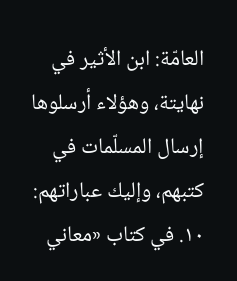العامّة: ابن الأثير في نهايتة، وهؤلاء أرسلوها إرسال المسلّمات في كتبهم، وإليك عباراتهم:
١٠. في كتاب «معاني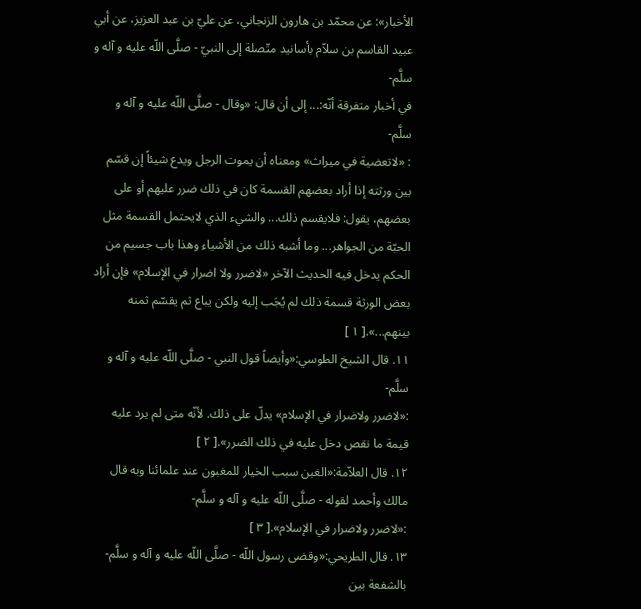الأخبار»: عن محمّد بن هارون الزنجاني، عن عليّ بن عبد العزيز، عن أبي عبيد القاسم بن سلاّم بأسانيد متّصلة إلى النبيّ - صلَّى اللّه عليه و آله و سلَّم-
في أخبار متفرقة أنّه:... إلى أن قال: «وقال - صلَّى اللّه عليه و آله و سلَّم-
: «لاتعضية في ميراث» ومعناه أن يموت الرجل ويدع شيئاً إن قسّم بين ورثته إذا أراد بعضهم القسمة كان في ذلك ضرر عليهم أو على بعضهم، يقول: فلايقسم ذلك... والشيء الذي لايحتمل القسمة مثل الحبّة من الجواهر... وما أشبه ذلك من الأشياء وهذا باب جسيم من الحكم يدخل فيه الحديث الآخر «لاضرر ولا اضرار في الإسلام» فإن أراد بعض الورثة قسمة ذلك لم يُجَب إليه ولكن يباع ثم يقسّم ثمنه بينهم...».[ ١ ]
١١. قال الشيخ الطوسي:«وأيضاً قول النبي - صلَّى اللّه عليه و آله و سلَّم-
:«لاضرر ولاضرار في الإسلام» يدلّ على ذلك. لأنّه متى لم يرد عليه قيمة ما نقص دخل عليه في ذلك الضرر».[ ٢ ]
١٢. قال العلاّمة:«الغبن سبب الخيار للمغبون عند علمائنا وبه قال مالك وأحمد لقوله - صلَّى اللّه عليه و آله و سلَّم-
:«لاضرر ولاضرار في الإسلام».[ ٣ ]
١٣. قال الطريحي:«وقضى رسول اللّه - صلَّى اللّه عليه و آله و سلَّم-
بالشفعة بين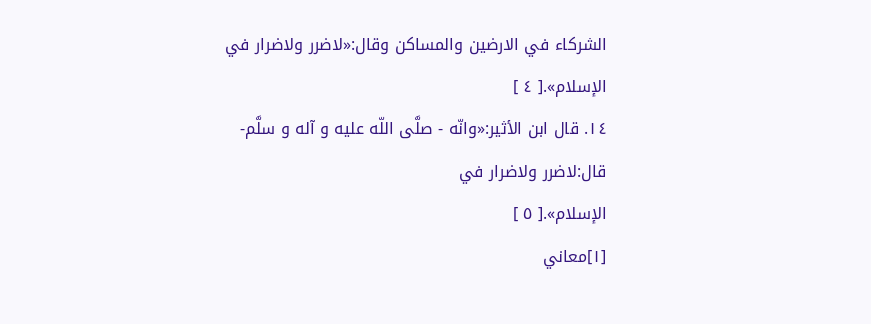الشركاء في الارضين والمساكن وقال:«لاضرر ولاضرار في الإسلام».[ ٤ ]
١٤. قال ابن الأثير:«وانّه - صلَّى اللّه عليه و آله و سلَّم-
قال:لاضرر ولاضرار في
الإسلام».[ ٥ ]
[١]معاني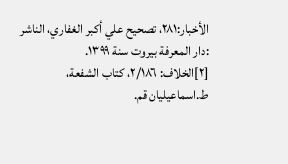الأخبار:٢٨١، تصحيح علي أكبر الغفاري، الناشر :دار المعرفة بيروت سنة ١٣٩٩.
[٢]الخلاف: ٢/١٨٦، كتاب الشفعة، ط.اسماعيليان قم.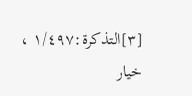[٣]التذكرة:١/٤٩٧ ، خيار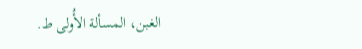الغبن، المسألة الأُولى ط.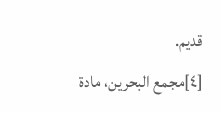قديم.
[٤]مجمع البحرين، مادة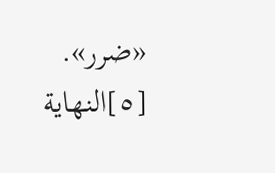«ضرر».
[٥]النهاية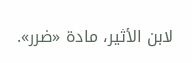لابن الأثير، مادة «ضرر».